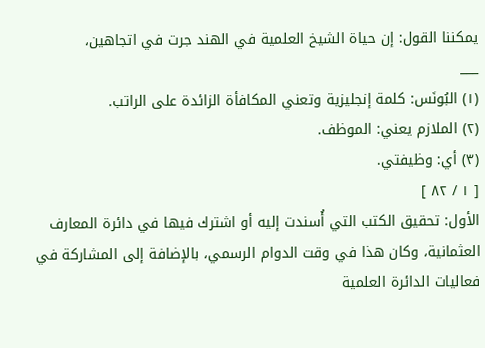يمكننا القول: إن حياة الشيخ العلمية في الهند جرت في اتجاهين،
___
(١) البُونَس: كلمة إنجليزية وتعني المكافأة الزائدة على الراتب.
(٢) الملازم يعني: الموظف.
(٣) أي: وظيفتي.
[ ١ / ٨٢ ]
الأول: تحقيق الكتب التي أُسندت إليه أو اشترك فيها في دائرة المعارف العثمانية، وكان هذا في وقت الدوام الرسمي، بالإضافة إلى المشاركة في فعاليات الدائرة العلمية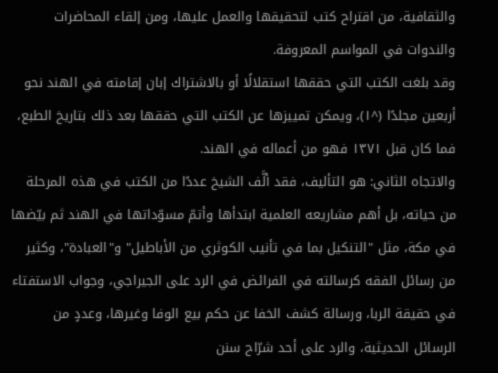والثقافية، من اقتراح كتب لتحقيقها والعمل عليها، ومن إلقاء المحاضرات والندوات في المواسم المعروفة.
وقد بلغت الكتب التي حققها استقلالًا أو بالاشتراك إبان إقامته في الهند نحو أربعين مجلدًا (^١)، ويمكن تمييزها عن الكتب التي حققها بعد ذلك بتاريخ الطبع، فما كان قبل ١٣٧١ فهو من أعماله في الهند.
والاتجاه الثاني: هو التأليف، فقد ألَّف الشيخ عددًا من الكتب في هذه المرحلة من حياته، بل أهم مشاريعه العلمية ابتدأها وأتمّ مسوّداتها في الهند ثم بيّضها في مكة، مثل "التنكيل بما في تأنيب الكوثري من الأباطيل" و"العبادة"، وكثير من رسائل الفقه كرسالته في الفرائض في الرد على الجيراجي، وجواب الاستفتاء في حقيقة الربا، ورسالة كشف الخفا عن حكم بيع الوفا وغيرها، وعددٍ من الرسائل الحديثية، والرد على أحد شرّاح سنن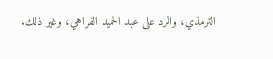الترمذي، والرد على عبد الحميد الفراهي، وغير ذلك.